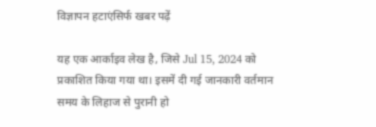विज्ञापन हटाएंसिर्फ खबर पढ़ें

यह एक आर्काइव लेख है, जिसे Jul 15, 2024 को प्रकाशित किया गया था। इसमें दी गई जानकारी वर्तमान समय के लिहाज से पुरानी हो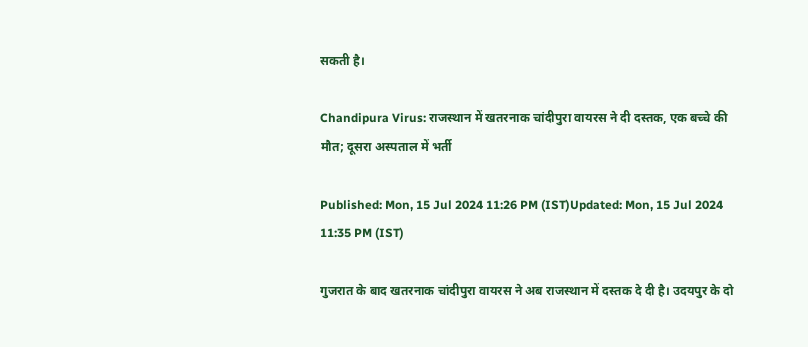सकती है।

Chandipura Virus: राजस्थान में खतरनाक चांदीपुरा वायरस ने दी दस्तक, एक बच्चे की मौत; दूसरा अस्पताल में भर्ती

Published: Mon, 15 Jul 2024 11:26 PM (IST)Updated: Mon, 15 Jul 2024 11:35 PM (IST)

गुजरात के बाद खतरनाक चांदीपुरा वायरस ने अब राजस्थान में दस्तक दे दी है। उदयपुर के दो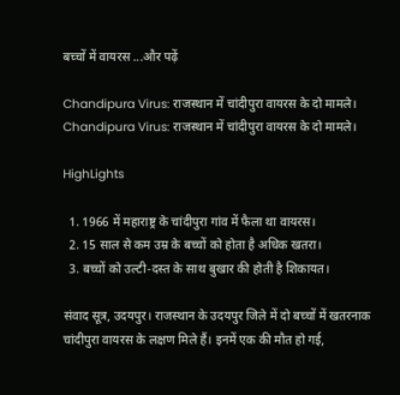बच्चों में वायरस ...और पढ़ें

Chandipura Virus: राजस्थान में चांदीपुरा वायरस के दो मामले।
Chandipura Virus: राजस्थान में चांदीपुरा वायरस के दो मामले।

HighLights

  1. 1966 में महाराष्ट्र के चांदीपुरा गांव में फैला था वायरस।
  2. 15 साल से कम उम्र के बच्चों को होता है अधिक खतरा।
  3. बच्चों को उल्टी-दस्त के साथ बुखार की होती है शिकायत।

संवाद सूत्र, उदयपुर। राजस्थान के उदयपुर जिले में दो बच्चों में खतरनाक चांदीपुरा वायरस के लक्षण मिले हैं। इनमें एक की मौत हो गई,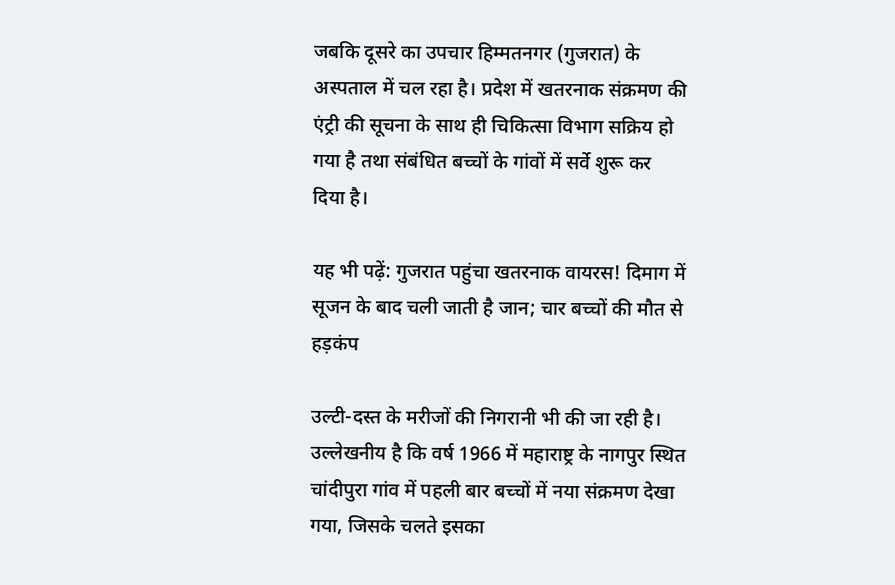जबकि दूसरे का उपचार हिम्मतनगर (गुजरात) के अस्पताल में चल रहा है। प्रदेश में खतरनाक संक्रमण की एंट्री की सूचना के साथ ही चिकित्सा विभाग सक्रिय हो गया है तथा संबंधित बच्चों के गांवों में सर्वे शुरू कर दिया है।

यह भी पढ़ें: गुजरात पहुंचा खतरनाक वायरस! दिमाग में सूजन के बाद चली जाती है जान; चार बच्चों की मौत से हड़कंप

उल्टी-दस्त के मरीजों की निगरानी भी की जा रही है। उल्लेखनीय है कि वर्ष 1966 में महाराष्ट्र के नागपुर स्थित चांदीपुरा गांव में पहली बार बच्चों में नया संक्रमण देखा गया, जिसके चलते इसका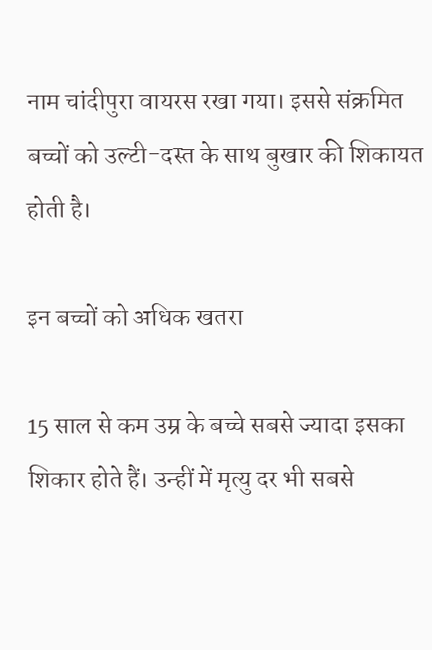नाम चांदीपुरा वायरस रखा गया। इससे संक्रमित बच्चों को उल्टी-दस्त के साथ बुखार की शिकायत होती है।

इन बच्चों को अधिक खतरा

15 साल से कम उम्र के बच्चे सबसे ज्यादा इसका शिकार होते हैं। उन्हीं में मृत्यु दर भी सबसे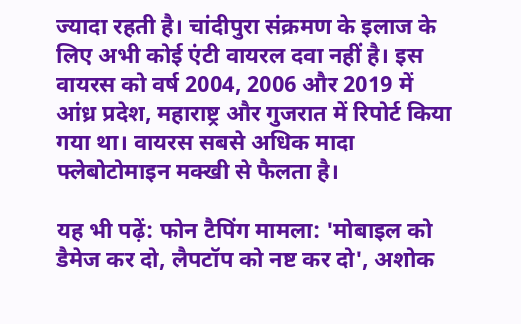ज्यादा रहती है। चांदीपुरा संक्रमण के इलाज के लिए अभी कोई एंटी वायरल दवा नहीं है। इस वायरस को वर्ष 2004, 2006 और 2019 में आंध्र प्रदेश, महाराष्ट्र और गुजरात में रिपोर्ट किया गया था। वायरस सबसे अधिक मादा फ्लेबोटोमाइन मक्खी से फैलता है।

यह भी पढ़ें: फोन टैपिंग मामला: 'मोबाइल को डैमेज कर दो, लैपटॉप को नष्ट कर दो', अशोक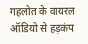गहलोत के वायरल ऑडियो से हड़कंप